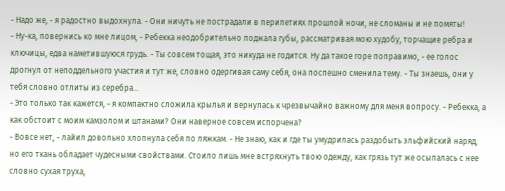- Надо же, - я радостно выдохнула. - Они ничуть не пострадали в перипетиях прошлой ночи, не сломаны и не помяты!
- Ну-ка, повернись ко мне лицом, - Ребекка неодобрительно поджала губы, рассматривая мою худобу, торчащие ребра и ключицы, едва наметившуюся грудь. - Ты совсем тощая, это никуда не годится. Ну да такое горе поправимо, - ее голос дрогнул от неподдельного участия и тут же, словно одергивая саму себя, она поспешно сменила тему. - Ты знаешь, они у тебя словно отлиты из серебра...
- Это только так кажется, - я компактно сложила крылья и вернулась к чрезвычайно важному для меня вопросу. - Ребекка, а как обстоит с моим камзолом и штанами? Они наверное совсем испорчена?
- Вовсе нет, - лайил довольно хлопнула себя по ляжкам. - Не знаю, как и где ты умудрилась раздобыть эльфийский наряд, но его ткань обладает чудесными свойствами. Стоило лишь мне встряхнуть твою одежду, как грязь тут же осыпалась с нее словно сухая труха,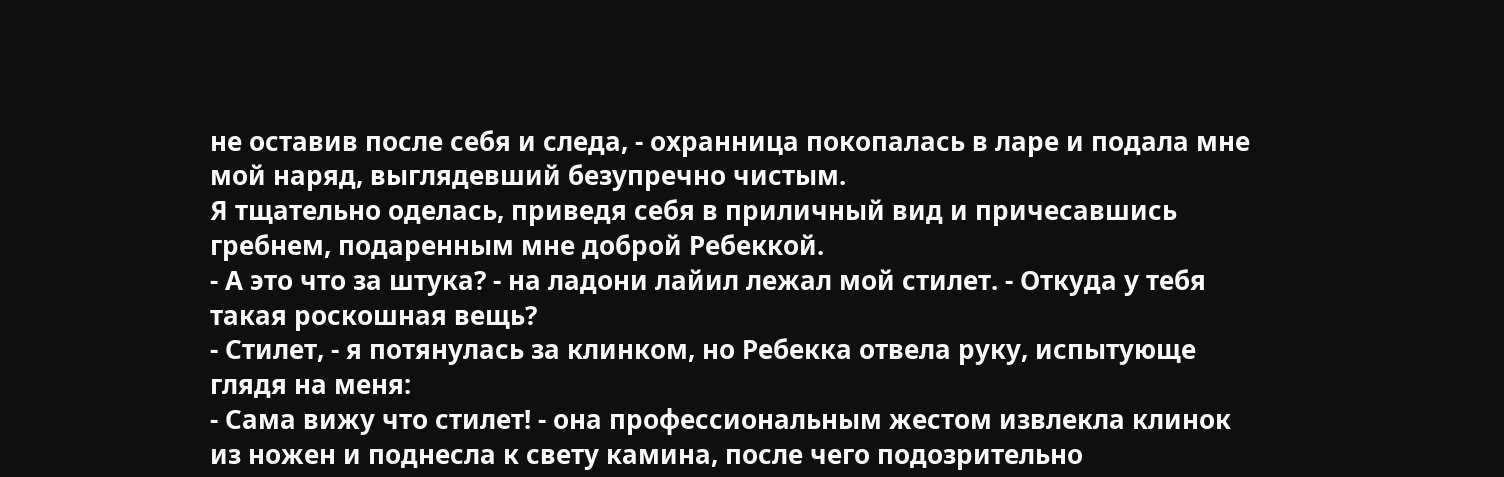не оставив после себя и следа, - охранница покопалась в ларе и подала мне мой наряд, выглядевший безупречно чистым.
Я тщательно оделась, приведя себя в приличный вид и причесавшись гребнем, подаренным мне доброй Ребеккой.
- А это что за штука? - на ладони лайил лежал мой стилет. - Откуда у тебя такая роскошная вещь?
- Стилет, - я потянулась за клинком, но Ребекка отвела руку, испытующе глядя на меня:
- Сама вижу что стилет! - она профессиональным жестом извлекла клинок из ножен и поднесла к свету камина, после чего подозрительно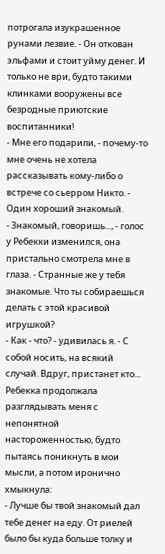потрогала изукрашенное рунами лезвие. - Он откован эльфами и стоит уйму денег. И только не ври, будто такими клинками вооружены все безродные приютские воспитанники!
- Мне его подарили, - почему-то мне очень не хотела рассказывать кому-либо о встрече со сьерром Никто. - Один хороший знакомый.
- Знакомый, говоришь..., - голос у Ребекки изменился, она пристально смотрела мне в глаза. - Странные же у тебя знакомые. Что ты собираешься делать с этой красивой игрушкой?
- Как - что? - удивилась я. - С собой носить, на всякий случай. Вдруг, пристанет кто...
Ребекка продолжала разглядывать меня с непонятной настороженностью, будто пытаясь поникнуть в мои мысли, а потом иронично хмыкнула:
- Лучше бы твой знакомый дал тебе денег на еду. От риелей было бы куда больше толку и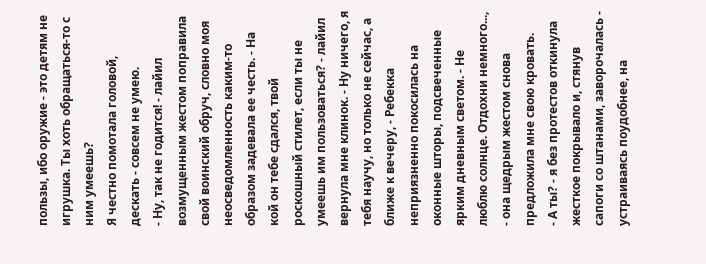пользы, ибо оружие - это детям не игрушка. Ты хоть обращаться-то с ним умеешь?
Я честно помотала головой, дескать - совсем не умею.
- Ну, так не годится! - лайил возмущенным жестом поправила свой воинский обруч, словно моя неосведомленность каким-то образом задевала ее честь. - На кой он тебе сдался, твой роскошный стилет, если ты не умеешь им пользоваться? - лайил вернула мне клинок. - Ну ничего, я тебя научу, но только не сейчас, а ближе к вечеру, - Ребекка неприязненно покосилась на оконные шторы, подсвеченные ярким дневным светом. - Не люблю солнце. Отдохни немного..., - она щедрым жестом снова предложила мне свою кровать.
- А ты? - я без протестов откинула жесткое покрывало и, стянув сапоги со штанами, заворочалась - устраиваясь поудобнее, на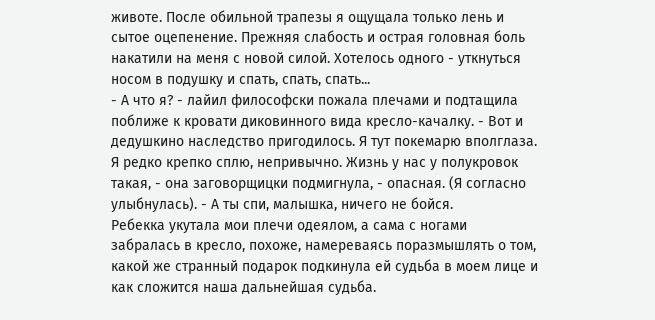животе. После обильной трапезы я ощущала только лень и сытое оцепенение. Прежняя слабость и острая головная боль накатили на меня с новой силой. Хотелось одного - уткнуться носом в подушку и спать, спать, спать...
- А что я? - лайил философски пожала плечами и подтащила поближе к кровати диковинного вида кресло-качалку. - Вот и дедушкино наследство пригодилось. Я тут покемарю вполглаза. Я редко крепко сплю, непривычно. Жизнь у нас у полукровок такая, - она заговорщицки подмигнула, - опасная. (Я согласно улыбнулась). - А ты спи, малышка, ничего не бойся.
Ребекка укутала мои плечи одеялом, а сама с ногами забралась в кресло, похоже, намереваясь поразмышлять о том, какой же странный подарок подкинула ей судьба в моем лице и как сложится наша дальнейшая судьба.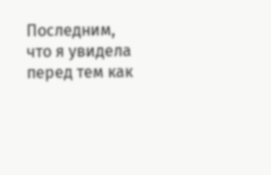Последним, что я увидела перед тем как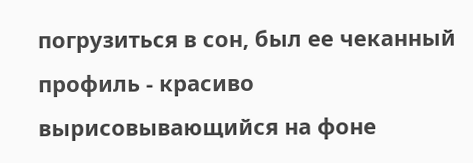погрузиться в сон, был ее чеканный профиль - красиво вырисовывающийся на фоне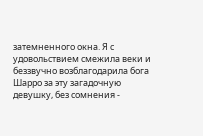затемненного окна. Я с удовольствием смежила веки и беззвучно возблагодарила бога Шарро за эту загадочную девушку, без сомнения -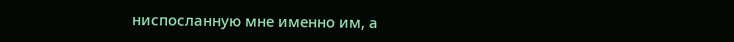ниспосланную мне именно им, а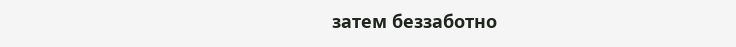затем беззаботно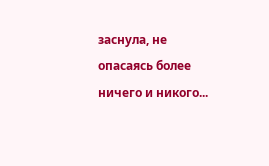заснула, не опасаясь более ничего и никого...